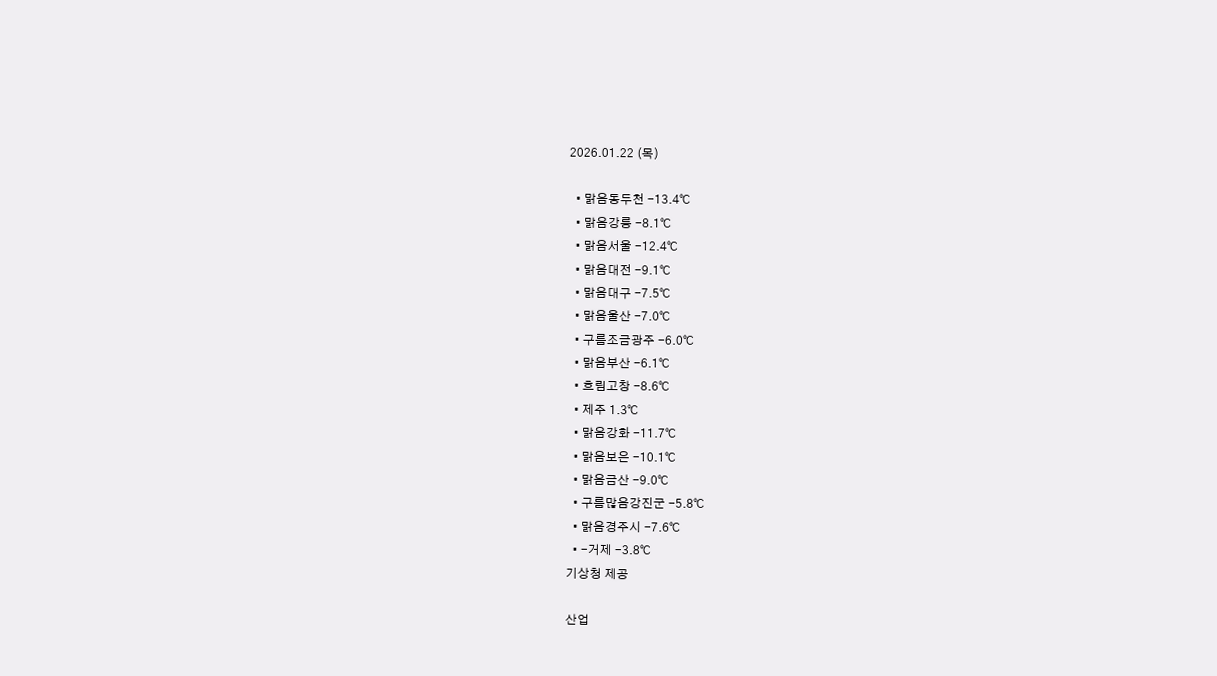2026.01.22 (목)

  • 맑음동두천 -13.4℃
  • 맑음강릉 -8.1℃
  • 맑음서울 -12.4℃
  • 맑음대전 -9.1℃
  • 맑음대구 -7.5℃
  • 맑음울산 -7.0℃
  • 구름조금광주 -6.0℃
  • 맑음부산 -6.1℃
  • 흐림고창 -8.6℃
  • 제주 1.3℃
  • 맑음강화 -11.7℃
  • 맑음보은 -10.1℃
  • 맑음금산 -9.0℃
  • 구름많음강진군 -5.8℃
  • 맑음경주시 -7.6℃
  • -거제 -3.8℃
기상청 제공

산업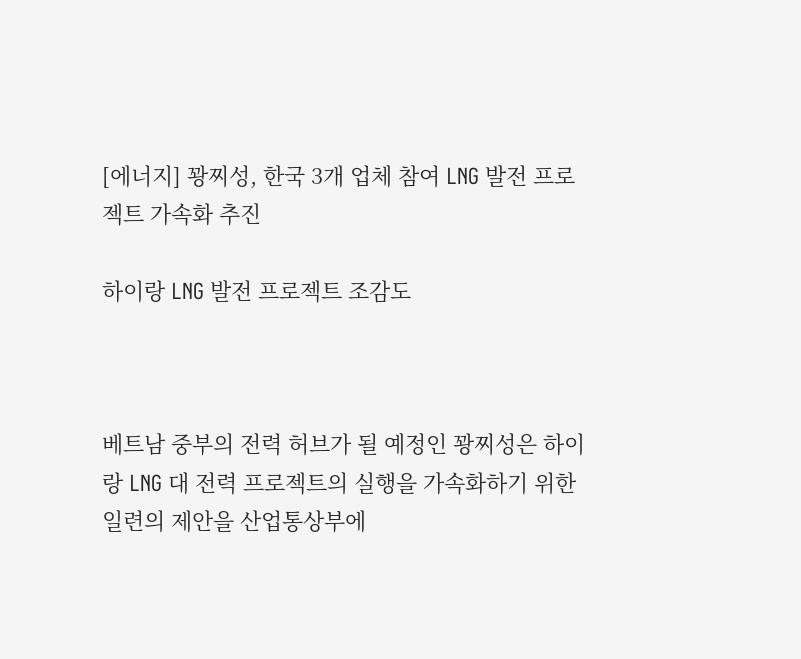[에너지] 꽝찌성, 한국 3개 업체 참여 LNG 발전 프로젝트 가속화 추진

하이랑 LNG 발전 프로젝트 조감도



베트남 중부의 전력 허브가 될 예정인 꽝찌성은 하이랑 LNG 대 전력 프로젝트의 실행을 가속화하기 위한 일련의 제안을 산업통상부에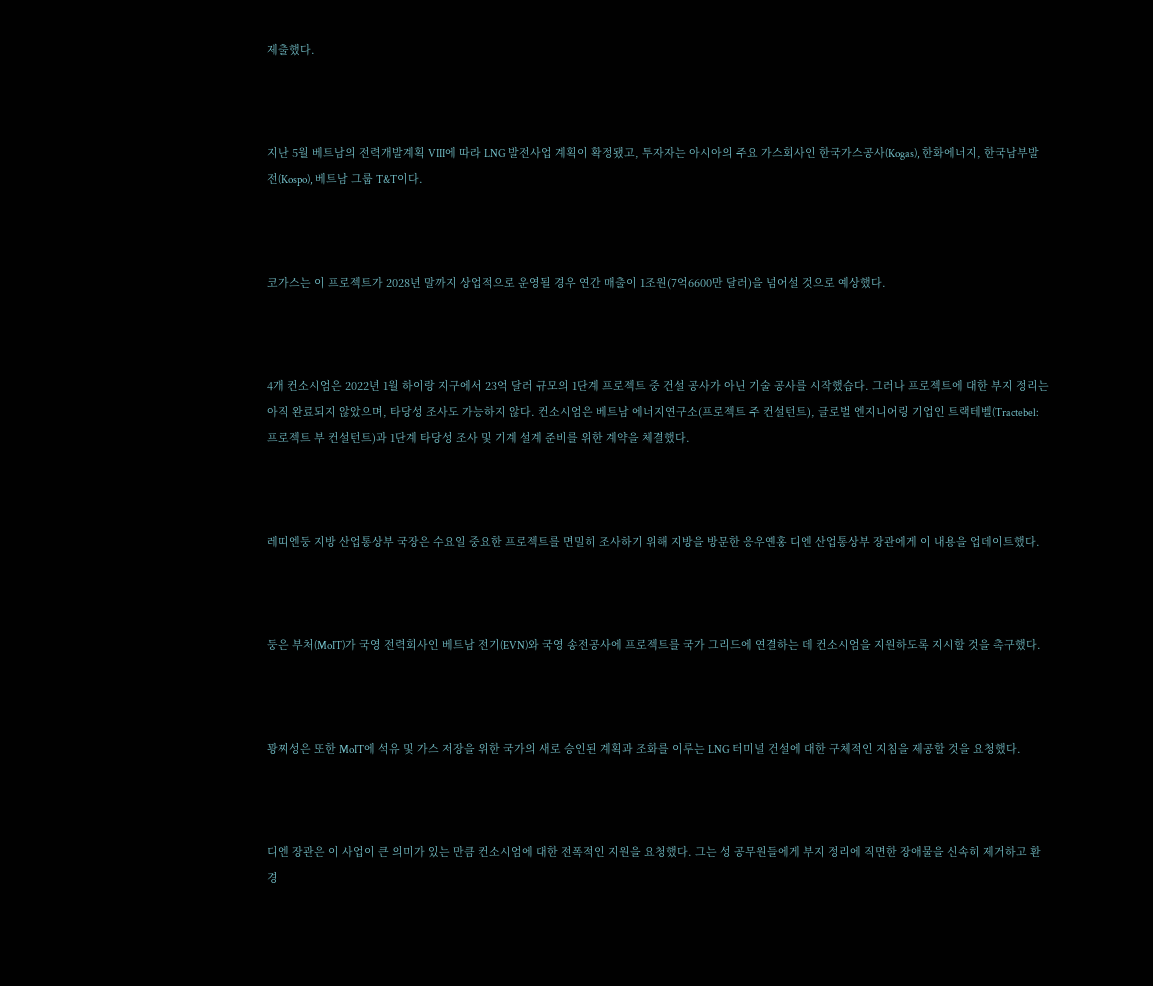제출했다.



지난 5월 베트남의 전력개발계획 VIII에 따라 LNG 발전사업 계획이 확정됐고, 투자자는 아시아의 주요 가스회사인 한국가스공사(Kogas), 한화에너지, 한국남부발전(Kospo), 베트남 그룹 T&T이다.



코가스는 이 프로젝트가 2028년 말까지 상업적으로 운영될 경우 연간 매출이 1조원(7억6600만 달러)을 넘어설 것으로 예상했다.



4개 컨소시엄은 2022년 1월 하이랑 지구에서 23억 달러 규모의 1단계 프로젝트 중 건설 공사가 아닌 기술 공사를 시작했습다. 그러나 프로젝트에 대한 부지 정리는 아직 완료되지 않았으며, 타당성 조사도 가능하지 않다. 컨소시엄은 베트남 에너지연구소(프로젝트 주 컨설턴트), 글로벌 엔지니어링 기업인 트랙테벨(Tractebel: 프로젝트 부 컨설턴트)과 1단계 타당성 조사 및 기계 설계 준비를 위한 계약을 체결했다.



레띠엔둥 지방 산업통상부 국장은 수요일 중요한 프로젝트를 면밀히 조사하기 위해 지방을 방문한 응우옌홍 디엔 산업통상부 장관에게 이 내용을 업데이트했다.



둥은 부처(MoIT)가 국영 전력회사인 베트남 전기(EVN)와 국영 송전공사에 프로젝트를 국가 그리드에 연결하는 데 컨소시엄을 지원하도록 지시할 것을 촉구했다.



꽝찌성은 또한 MoIT에 석유 및 가스 저장을 위한 국가의 새로 승인된 계획과 조화를 이루는 LNG 터미널 건설에 대한 구체적인 지침을 제공할 것을 요청했다.



디엔 장관은 이 사업이 큰 의미가 있는 만큼 컨소시엄에 대한 전폭적인 지원을 요청했다. 그는 성 공무원들에게 부지 정리에 직면한 장애물을 신속히 제거하고 환경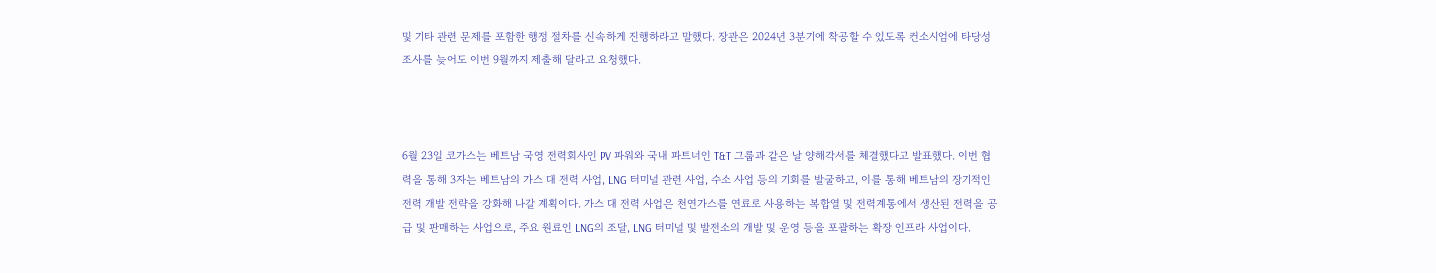및 기타 관련 문제를 포함한 행정 절차를 신속하게 진행하라고 말했다. 장관은 2024년 3분기에 착공할 수 있도록 컨소시엄에 타당성 조사를 늦어도 이번 9월까지 제출해 달라고 요청했다.



6월 23일 코가스는 베트남 국영 전력회사인 PV 파워와 국내 파트너인 T&T 그룹과 같은 날 양해각서를 체결했다고 발표했다. 이번 협력을 통해 3자는 베트남의 가스 대 전력 사업, LNG 터미널 관련 사업, 수소 사업 등의 기회를 발굴하고, 이를 통해 베트남의 장기적인 전력 개발 전략을 강화해 나갈 계획이다. 가스 대 전력 사업은 천연가스를 연료로 사용하는 복합열 및 전력계통에서 생산된 전력을 공급 및 판매하는 사업으로, 주요 원료인 LNG의 조달, LNG 터미널 및 발전소의 개발 및 운영 등을 포괄하는 확장 인프라 사업이다.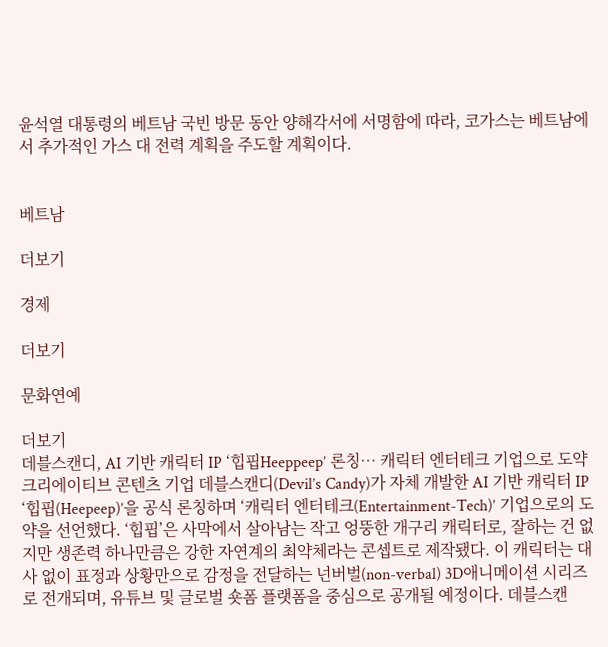윤석열 대통령의 베트남 국빈 방문 동안 양해각서에 서명함에 따라, 코가스는 베트남에서 추가적인 가스 대 전력 계획을 주도할 계획이다.


베트남

더보기

경제

더보기

문화연예

더보기
데블스캔디, AI 기반 캐릭터 IP ‘힙핍Heeppeep’ 론칭… 캐릭터 엔터테크 기업으로 도약
크리에이티브 콘텐츠 기업 데블스캔디(Devil’s Candy)가 자체 개발한 AI 기반 캐릭터 IP ‘힙핍(Heepeep)’을 공식 론칭하며 ‘캐릭터 엔터테크(Entertainment-Tech)’ 기업으로의 도약을 선언했다. ‘힙핍’은 사막에서 살아남는 작고 엉뚱한 개구리 캐릭터로, 잘하는 건 없지만 생존력 하나만큼은 강한 자연계의 최약체라는 콘셉트로 제작됐다. 이 캐릭터는 대사 없이 표정과 상황만으로 감정을 전달하는 넌버벌(non-verbal) 3D애니메이션 시리즈로 전개되며, 유튜브 및 글로벌 숏폼 플랫폼을 중심으로 공개될 예정이다. 데블스캔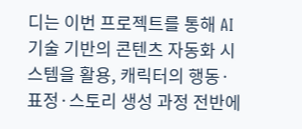디는 이번 프로젝트를 통해 AI 기술 기반의 콘텐츠 자동화 시스템을 활용, 캐릭터의 행동·표정·스토리 생성 과정 전반에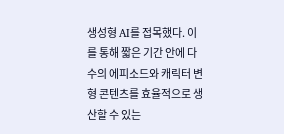생성형 AI를 접목했다. 이를 통해 짧은 기간 안에 다수의 에피소드와 캐릭터 변형 콘텐츠를 효율적으로 생산할 수 있는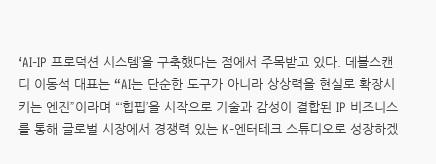‘AI-IP 프로덕션 시스템’을 구축했다는 점에서 주목받고 있다. 데블스캔디 이동석 대표는 “AI는 단순한 도구가 아니라 상상력을 현실로 확장시키는 엔진”이라며 “‘힙핍’을 시작으로 기술과 감성이 결합된 IP 비즈니스를 통해 글로벌 시장에서 경쟁력 있는 K-엔터테크 스튜디오로 성장하겠